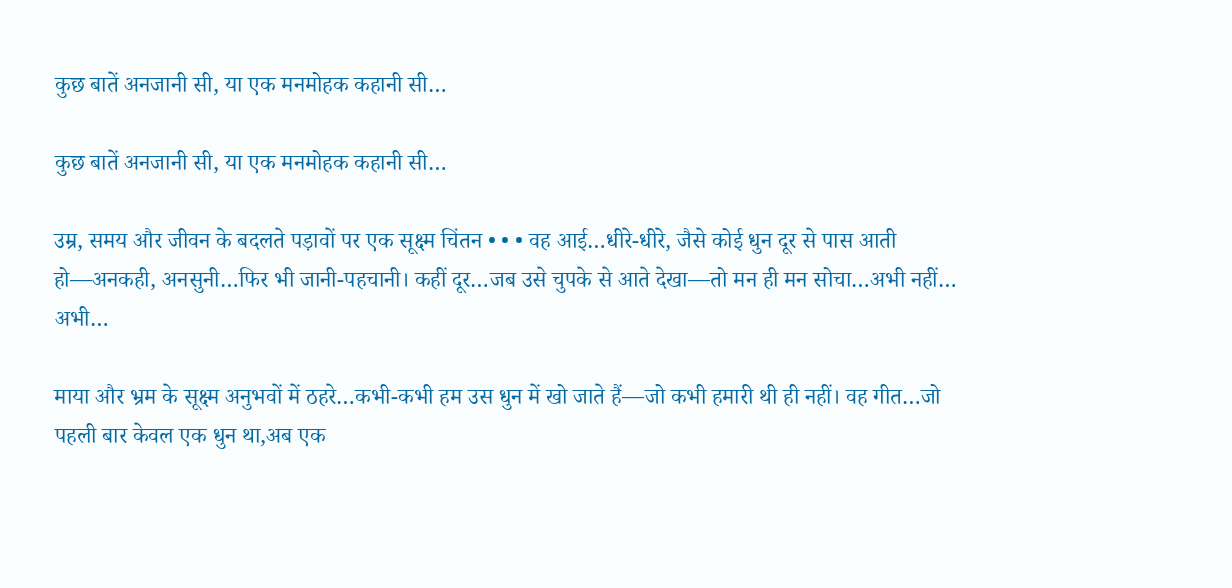कुछ बातें अनजानी सी, या एक मनमोहक कहानी सी…

कुछ बातें अनजानी सी, या एक मनमोहक कहानी सी…

उम्र, समय और जीवन के बदलते पड़ावों पर एक सूक्ष्म चिंतन • • • वह आई…धीरे-धीरे, जैसे कोई धुन दूर से पास आती हो—अनकही, अनसुनी…फिर भी जानी-पहचानी। कहीं दूर…जब उसे चुपके से आते देखा—तो मन ही मन सोचा…अभी नहीं… अभी…

माया और भ्रम के सूक्ष्म अनुभवों में ठहरे…कभी-कभी हम उस धुन में खो जाते हैं—जो कभी हमारी थी ही नहीं। वह गीत…जो पहली बार केवल एक धुन था,अब एक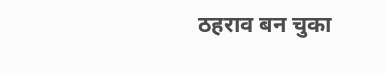ठहराव बन चुका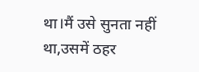था।मैं उसे सुनता नहीं था,उसमें ठहर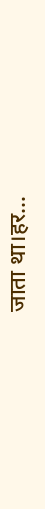जाता था।हर…